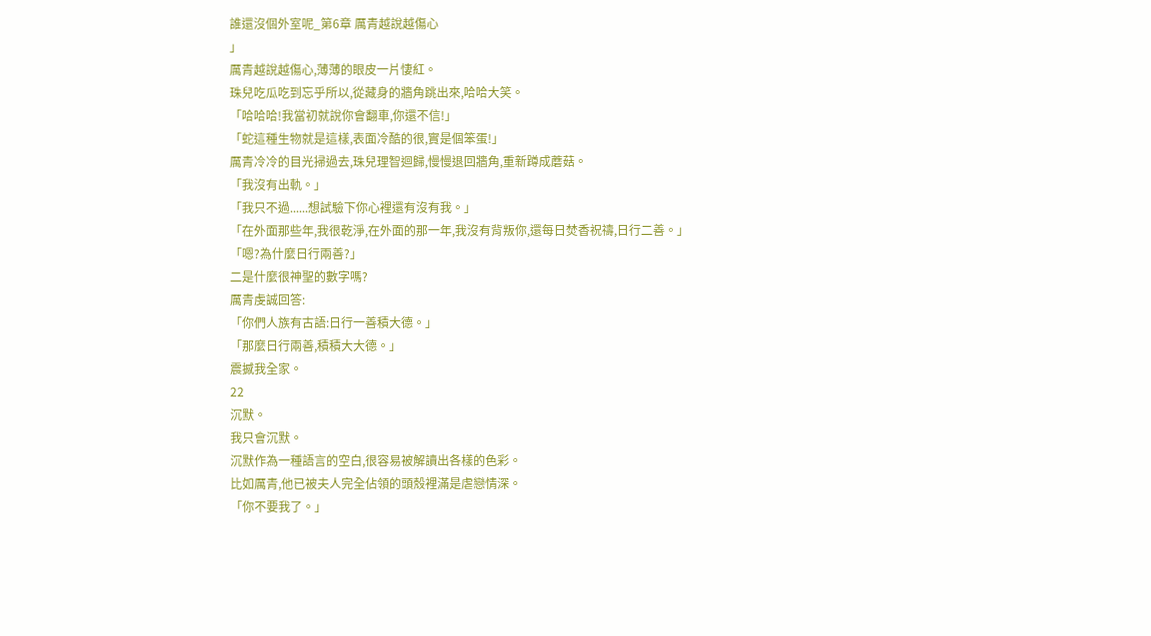誰還沒個外室呢_第6章 厲青越說越傷心
」
厲青越說越傷心,薄薄的眼皮一片悽紅。
珠兒吃瓜吃到忘乎所以,從藏身的牆角跳出來,哈哈大笑。
「哈哈哈!我當初就說你會翻車,你還不信!」
「蛇這種生物就是這樣,表面冷酷的很,實是個笨蛋!」
厲青冷冷的目光掃過去,珠兒理智迴歸,慢慢退回牆角,重新蹲成蘑菇。
「我沒有出軌。」
「我只不過......想試驗下你心裡還有沒有我。」
「在外面那些年,我很乾淨,在外面的那一年,我沒有背叛你,還每日焚香祝禱,日行二善。」
「嗯?為什麼日行兩善?」
二是什麼很神聖的數字嗎?
厲青虔誠回答:
「你們人族有古語:日行一善積大德。」
「那麼日行兩善,積積大大德。」
震撼我全家。
22
沉默。
我只會沉默。
沉默作為一種語言的空白,很容易被解讀出各樣的色彩。
比如厲青,他已被夫人完全佔領的頭殼裡滿是虐戀情深。
「你不要我了。」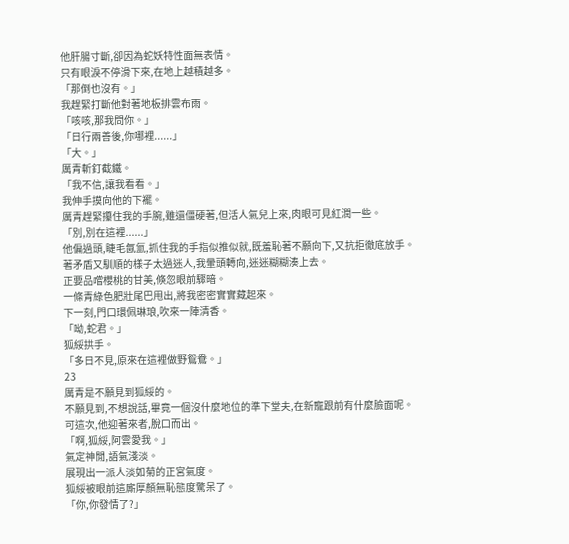他肝腸寸斷,卻因為蛇妖特性面無表情。
只有眼淚不停滑下來,在地上越積越多。
「那倒也沒有。」
我趕緊打斷他對著地板排雲布雨。
「咳咳,那我問你。」
「日行兩善後,你哪裡......」
「大。」
厲青斬釘截鐵。
「我不信,讓我看看。」
我伸手摸向他的下襬。
厲青趕緊攥住我的手腕,雖還僵硬著,但活人氣兒上來,肉眼可見紅潤一些。
「別,別在這裡......」
他偏過頭,睫毛氤氳,抓住我的手指似推似就,既羞恥著不願向下,又抗拒徹底放手。
著矛盾又馴順的樣子太過迷人,我暈頭轉向,迷迷糊糊湊上去。
正要品嚐櫻桃的甘美,倏忽眼前驟暗。
一條青綠色肥壯尾巴甩出,將我密密實實藏起來。
下一刻,門口環佩琳琅,吹來一陣清香。
「呦,蛇君。」
狐綏拱手。
「多日不見,原來在這裡做野鴛鴦。」
23
厲青是不願見到狐綏的。
不願見到,不想說話,畢竟一個沒什麼地位的準下堂夫,在新寵跟前有什麼臉面呢。
可這次,他迎著來者,脫口而出。
「啊,狐綏,阿雲愛我。」
氣定神閒,語氣淺淡。
展現出一派人淡如菊的正宮氣度。
狐綏被眼前這廝厚顏無恥態度驚呆了。
「你,你發情了?」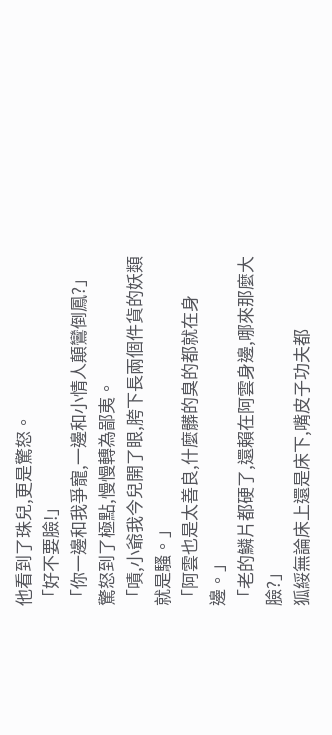他看到了珠兒,更是驚怒。
「好不要臉!」
「你一邊和我爭寵,一邊和小情人顛鸞倒鳳?」
驚怒到了極點,慢慢轉為鄙夷。
「嘖,小爺我今兒開了眼,胯下長兩個件貨的妖類就是騷。」
「阿雲也是太善良,什麼髒的臭的都就在身邊。」
「老的鱗片都硬了,還賴在阿雲身邊,哪來那麼大臉?」
狐綏無論床上還是床下,嘴皮子功夫都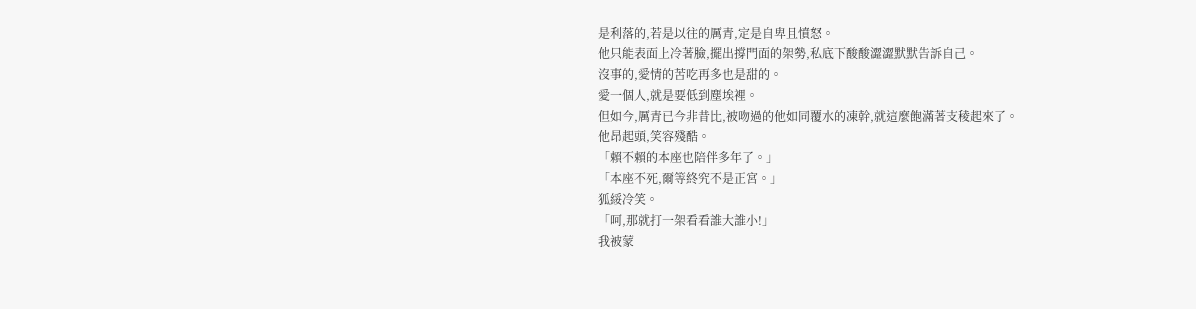是利落的,若是以往的厲青,定是自卑且憤怒。
他只能表面上冷著臉,擺出撐門面的架勢,私底下酸酸澀澀默默告訴自己。
沒事的,愛情的苦吃再多也是甜的。
愛一個人,就是要低到塵埃裡。
但如今,厲青已今非昔比,被吻過的他如同覆水的凍幹,就這麼飽滿著支稜起來了。
他昂起頭,笑容殘酷。
「賴不賴的本座也陪伴多年了。」
「本座不死,爾等終究不是正宮。」
狐綏冷笑。
「呵,那就打一架看看誰大誰小!」
我被蒙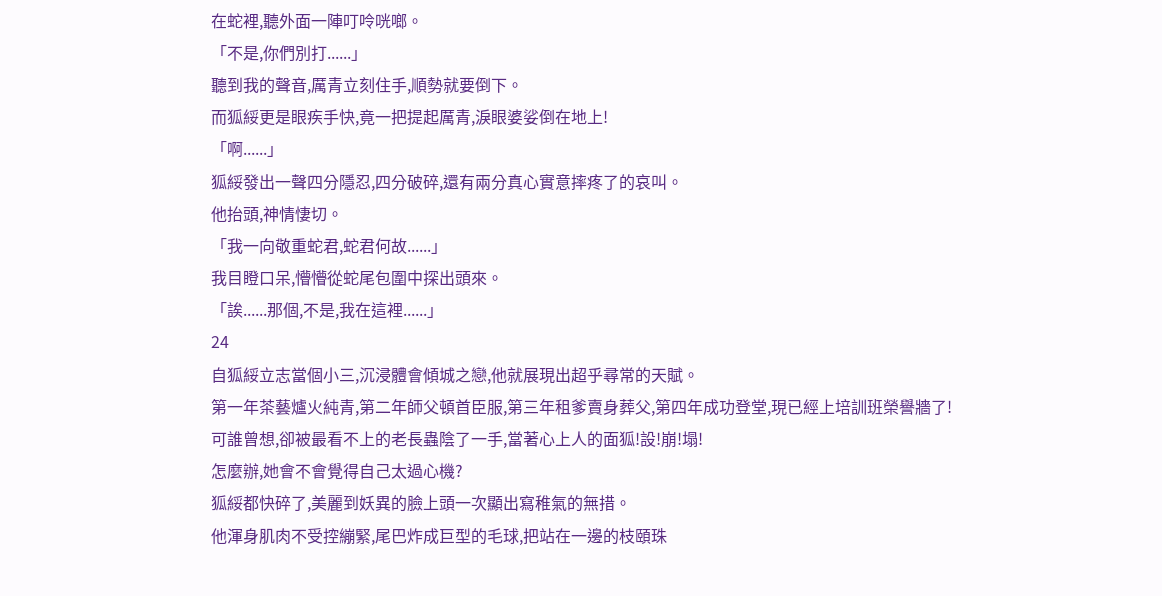在蛇裡,聽外面一陣叮呤咣啷。
「不是,你們別打......」
聽到我的聲音,厲青立刻住手,順勢就要倒下。
而狐綏更是眼疾手快,竟一把提起厲青,淚眼婆娑倒在地上!
「啊......」
狐綏發出一聲四分隱忍,四分破碎,還有兩分真心實意摔疼了的哀叫。
他抬頭,神情悽切。
「我一向敬重蛇君,蛇君何故......」
我目瞪口呆,懵懵從蛇尾包圍中探出頭來。
「誒......那個,不是,我在這裡......」
24
自狐綏立志當個小三,沉浸體會傾城之戀,他就展現出超乎尋常的天賦。
第一年茶藝爐火純青,第二年師父頓首臣服,第三年租爹賣身葬父,第四年成功登堂,現已經上培訓班榮譽牆了!
可誰曾想,卻被最看不上的老長蟲陰了一手,當著心上人的面狐!設!崩!塌!
怎麼辦,她會不會覺得自己太過心機?
狐綏都快碎了,美麗到妖異的臉上頭一次顯出寫稚氣的無措。
他渾身肌肉不受控繃緊,尾巴炸成巨型的毛球,把站在一邊的枝頤珠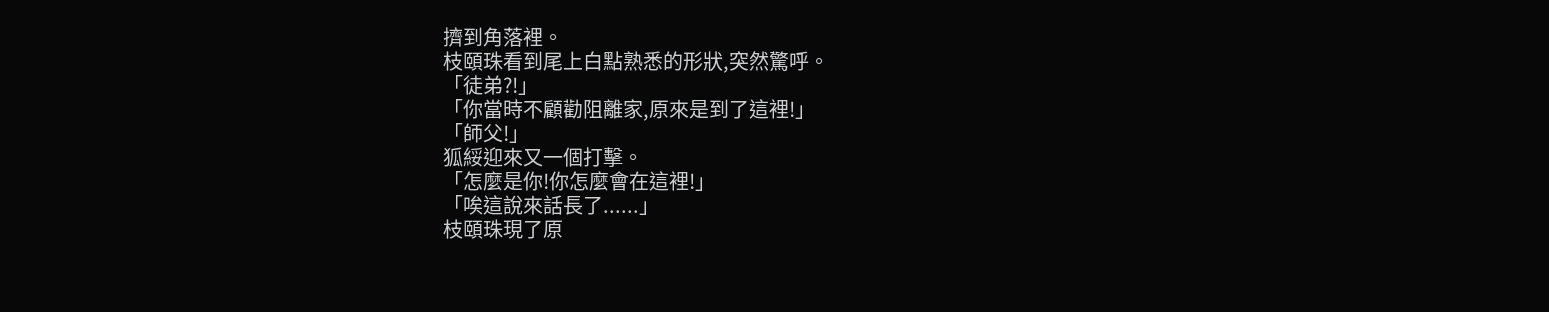擠到角落裡。
枝頤珠看到尾上白點熟悉的形狀,突然驚呼。
「徒弟?!」
「你當時不顧勸阻離家,原來是到了這裡!」
「師父!」
狐綏迎來又一個打擊。
「怎麼是你!你怎麼會在這裡!」
「唉這說來話長了......」
枝頤珠現了原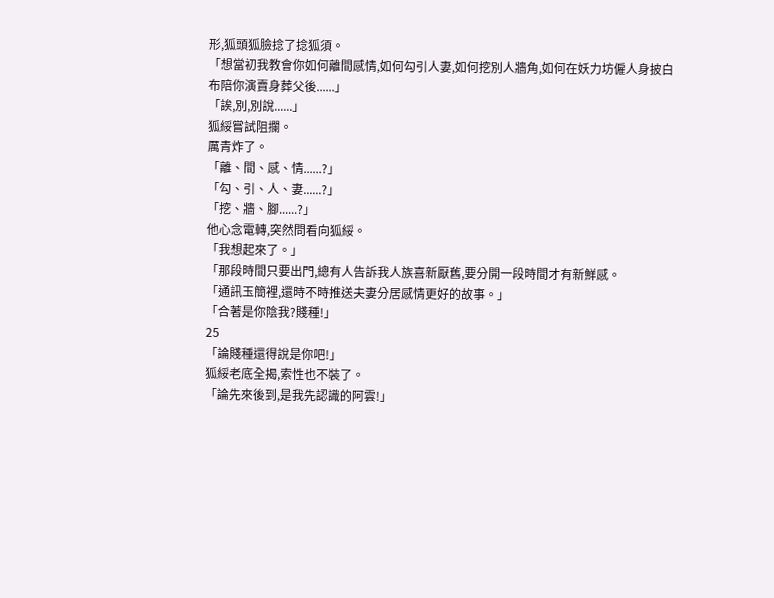形,狐頭狐臉捻了捻狐須。
「想當初我教會你如何離間感情,如何勾引人妻,如何挖別人牆角,如何在妖力坊僱人身披白布陪你演賣身葬父後......」
「誒,別,別說......」
狐綏嘗試阻攔。
厲青炸了。
「離、間、感、情......?」
「勾、引、人、妻......?」
「挖、牆、腳......?」
他心念電轉,突然問看向狐綏。
「我想起來了。」
「那段時間只要出門,總有人告訴我人族喜新厭舊,要分開一段時間才有新鮮感。
「通訊玉簡裡,還時不時推送夫妻分居感情更好的故事。」
「合著是你陰我?賤種!」
25
「論賤種還得說是你吧!」
狐綏老底全揭,索性也不裝了。
「論先來後到,是我先認識的阿雲!」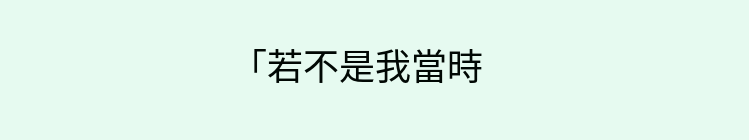「若不是我當時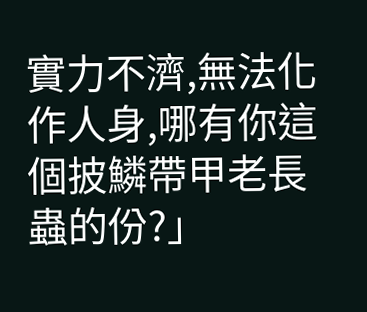實力不濟,無法化作人身,哪有你這個披鱗帶甲老長蟲的份?」